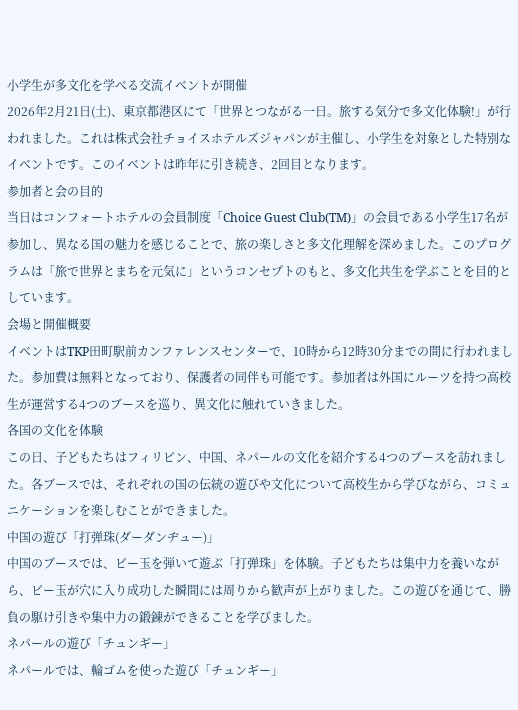小学生が多文化を学べる交流イベントが開催
2026年2月21日(土)、東京都港区にて「世界とつながる一日。旅する気分で多文化体験!」が行われました。これは株式会社チョイスホテルズジャパンが主催し、小学生を対象とした特別なイベントです。このイベントは昨年に引き続き、2回目となります。
参加者と会の目的
当日はコンフォートホテルの会員制度「Choice Guest Club(TM)」の会員である小学生17名が参加し、異なる国の魅力を感じることで、旅の楽しさと多文化理解を深めました。このプログラムは「旅で世界とまちを元気に」というコンセプトのもと、多文化共生を学ぶことを目的としています。
会場と開催概要
イベントはTKP田町駅前カンファレンスセンターで、10時から12時30分までの間に行われました。参加費は無料となっており、保護者の同伴も可能です。参加者は外国にルーツを持つ高校生が運営する4つのブースを巡り、異文化に触れていきました。
各国の文化を体験
この日、子どもたちはフィリピン、中国、ネパールの文化を紹介する4つのブースを訪れました。各ブースでは、それぞれの国の伝統の遊びや文化について高校生から学びながら、コミュニケーションを楽しむことができました。
中国の遊び「打弹珠(ダーダンヂュー)」
中国のブースでは、ビー玉を弾いて遊ぶ「打弹珠」を体験。子どもたちは集中力を養いながら、ビー玉が穴に入り成功した瞬間には周りから歓声が上がりました。この遊びを通じて、勝負の駆け引きや集中力の鍛錬ができることを学びました。
ネパールの遊び「チュンギー」
ネパールでは、輪ゴムを使った遊び「チュンギー」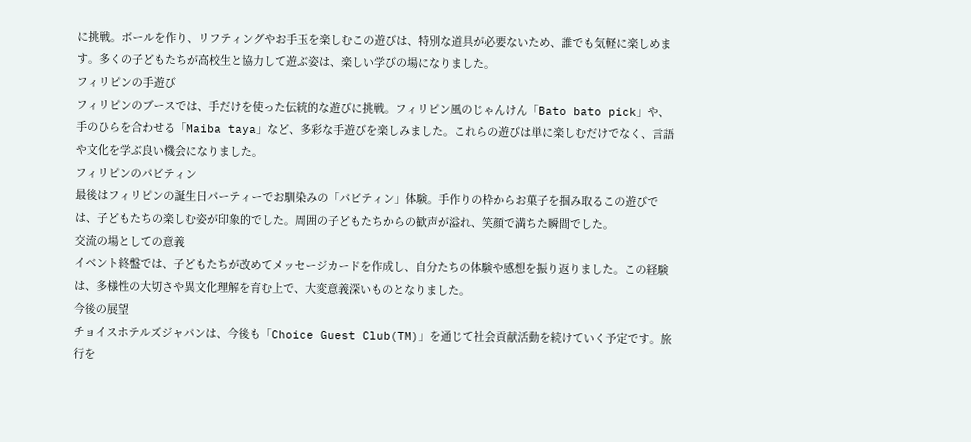に挑戦。ボールを作り、リフティングやお手玉を楽しむこの遊びは、特別な道具が必要ないため、誰でも気軽に楽しめます。多くの子どもたちが高校生と協力して遊ぶ姿は、楽しい学びの場になりました。
フィリピンの手遊び
フィリピンのブースでは、手だけを使った伝統的な遊びに挑戦。フィリピン風のじゃんけん「Bato bato pick」や、手のひらを合わせる「Maiba taya」など、多彩な手遊びを楽しみました。これらの遊びは単に楽しむだけでなく、言語や文化を学ぶ良い機会になりました。
フィリピンのパビティン
最後はフィリピンの誕生日パーティーでお馴染みの「パビティン」体験。手作りの枠からお菓子を掴み取るこの遊びでは、子どもたちの楽しむ姿が印象的でした。周囲の子どもたちからの歓声が溢れ、笑顔で満ちた瞬間でした。
交流の場としての意義
イベント終盤では、子どもたちが改めてメッセージカードを作成し、自分たちの体験や感想を振り返りました。この経験は、多様性の大切さや異文化理解を育む上で、大変意義深いものとなりました。
今後の展望
チョイスホテルズジャパンは、今後も「Choice Guest Club(TM)」を通じて社会貢献活動を続けていく予定です。旅行を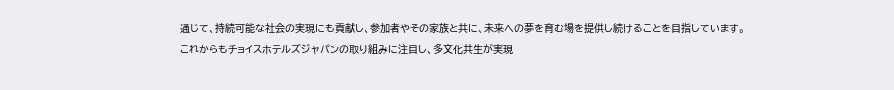通じて、持続可能な社会の実現にも貢献し、参加者やその家族と共に、未来への夢を育む場を提供し続けることを目指しています。
これからもチョイスホテルズジャパンの取り組みに注目し、多文化共生が実現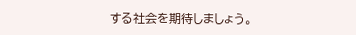する社会を期待しましょう。